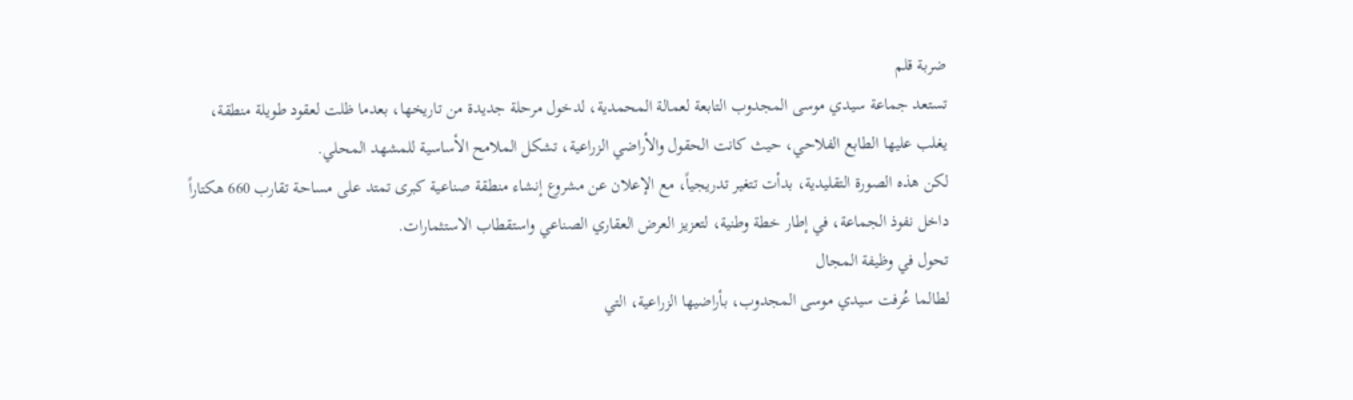ضربة قلم
تستعد جماعة سيدي موسى المجدوب التابعة لعمالة المحمدية، لدخول مرحلة جديدة من تاريخها، بعدما ظلت لعقود طويلة منطقة، يغلب عليها الطابع الفلاحي، حيث كانت الحقول والأراضي الزراعية، تشكل الملامح الأساسية للمشهد المحلي.
لكن هذه الصورة التقليدية، بدأت تتغير تدريجياً، مع الإعلان عن مشروع إنشاء منطقة صناعية كبرى تمتد على مساحة تقارب 660 هكتاراً داخل نفوذ الجماعة، في إطار خطة وطنية، لتعزيز العرض العقاري الصناعي واستقطاب الاستثمارات.
تحول في وظيفة المجال
لطالما عُرفت سيدي موسى المجدوب، بأراضيها الزراعية، التي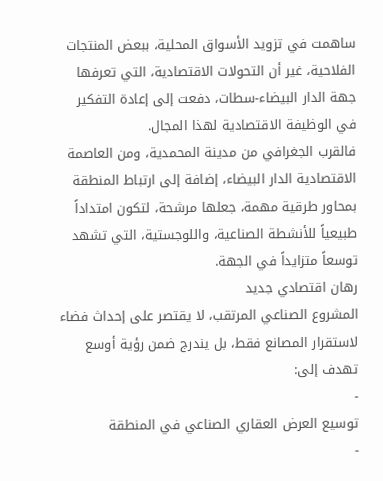ساهمت في تزويد الأسواق المحلية، ببعض المنتجات الفلاحية، غير أن التحولات الاقتصادية، التي تعرفها جهة الدار البيضاء-سطات، دفعت إلى إعادة التفكير في الوظيفة الاقتصادية لهذا المجال.
فالقرب الجغرافي من مدينة المحمدية، ومن العاصمة الاقتصادية الدار البيضاء، إضافة إلى ارتباط المنطقة بمحاور طرقية مهمة، جعلها مرشحة، لتكون امتداداً طبيعياً للأنشطة الصناعية، واللوجستية، التي تشهد توسعاً متزايداً في الجهة.
رهان اقتصادي جديد
المشروع الصناعي المرتقب، لا يقتصر على إحداث فضاء لاستقرار المصانع فقط، بل يندرج ضمن رؤية أوسع تهدف إلى:
-
توسيع العرض العقاري الصناعي في المنطقة
-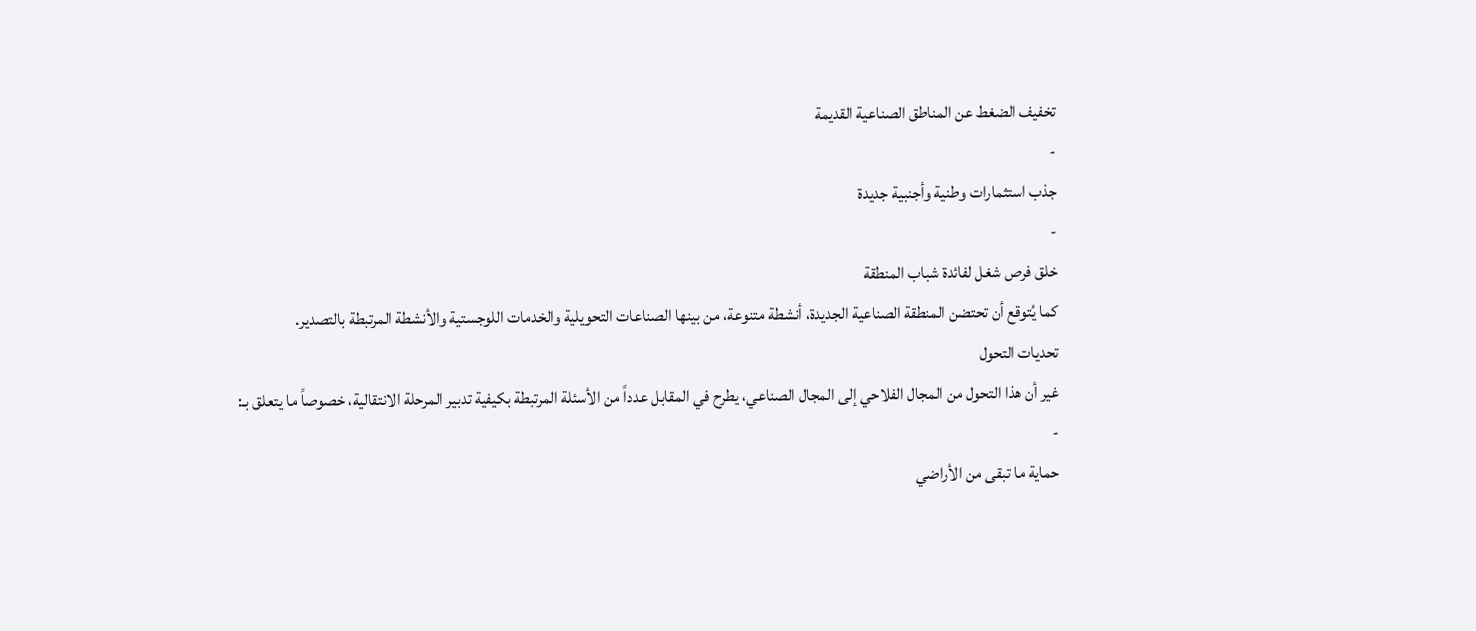تخفيف الضغط عن المناطق الصناعية القديمة
-
جذب استثمارات وطنية وأجنبية جديدة
-
خلق فرص شغل لفائدة شباب المنطقة
كما يُتوقع أن تحتضن المنطقة الصناعية الجديدة، أنشطة متنوعة، من بينها الصناعات التحويلية والخدمات اللوجستية والأنشطة المرتبطة بالتصدير.
تحديات التحول
غير أن هذا التحول من المجال الفلاحي إلى المجال الصناعي، يطرح في المقابل عدداً من الأسئلة المرتبطة بكيفية تدبير المرحلة الانتقالية، خصوصاً ما يتعلق بـ:
-
حماية ما تبقى من الأراضي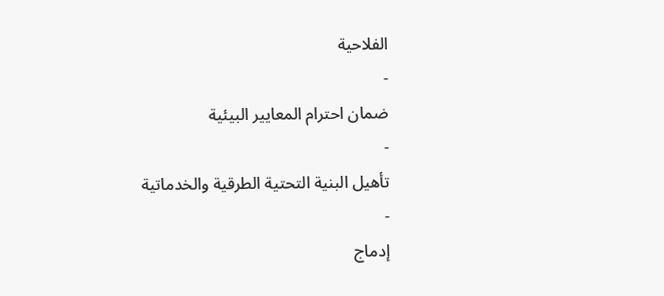الفلاحية
-
ضمان احترام المعايير البيئية
-
تأهيل البنية التحتية الطرقية والخدماتية
-
إدماج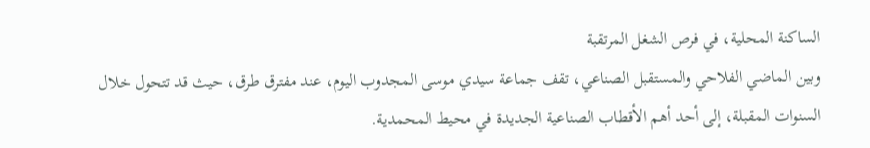الساكنة المحلية، في فرص الشغل المرتقبة
وبين الماضي الفلاحي والمستقبل الصناعي، تقف جماعة سيدي موسى المجدوب اليوم، عند مفترق طرق، حيث قد تتحول خلال السنوات المقبلة، إلى أحد أهم الأقطاب الصناعية الجديدة في محيط المحمدية.